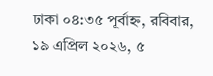ঢাকা ০৪:৩৫ পূর্বাহ্ন, রবিবার, ১৯ এপ্রিল ২০২৬, ৫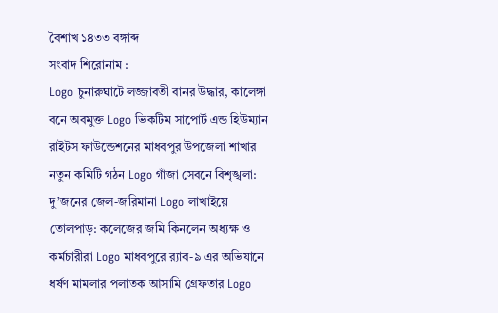বৈশাখ ১৪৩৩ বঙ্গাব্দ
সংবাদ শিরোনাম :
Logo চুনারুঘাটে লজ্জাবতী বানর উদ্ধার, কালেঙ্গা বনে অবমুক্ত Logo ভিকটিম সাপোর্ট এন্ড হিউম্যান রাইটস ফাউন্ডেশনের মাধবপুর উপজেলা শাখার নতুন কমিটি গঠন Logo গাঁজা সেবনে বিশৃঙ্খলা: দু’জনের জেল-জরিমানা Logo লাখাইয়ে তোলপাড়: কলেজের জমি কিনলেন অধ্যক্ষ ও কর্মচারীরা Logo মাধবপুরে র‌্যাব-৯ এর অভিযানে ধর্ষণ মামলার পলাতক আসামি গ্রেফতার Logo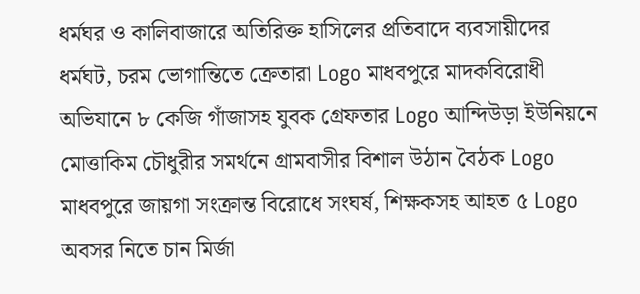ধর্মঘর ও কালিবাজারে অতিরিক্ত হাসিলের প্রতিবাদে ব্যবসায়ীদের ধর্মঘট, চরম ভোগান্তিতে ক্রেতারা Logo মাধবপুরে মাদকবিরোধী অভিযানে ৮ কেজি গাঁজাসহ যুবক গ্রেফতার Logo আন্দিউড়া ইউনিয়নে মোত্তাকিম চৌধুরীর সমর্থনে গ্রামবাসীর বিশাল উঠান বৈঠক Logo মাধবপুরে জায়গা সংক্রান্ত বিরোধে সংঘর্ষ, শিক্ষকসহ আহত ৫ Logo অবসর নিতে চান মির্জা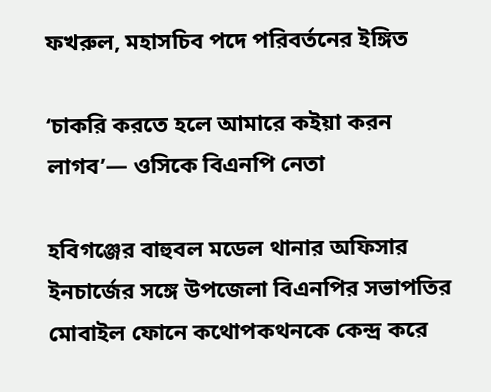ফখরুল, মহাসচিব পদে পরিবর্তনের ইঙ্গিত

‘চাকরি করতে হলে আমারে কইয়া করন লাগব’— ওসিকে বিএনপি নেতা

হবিগঞ্জের বাহুবল মডেল থানার অফিসার ইনচার্জের সঙ্গে উপজেলা বিএনপির সভাপতির মোবাইল ফোনে কথোপকথনকে কেন্দ্র করে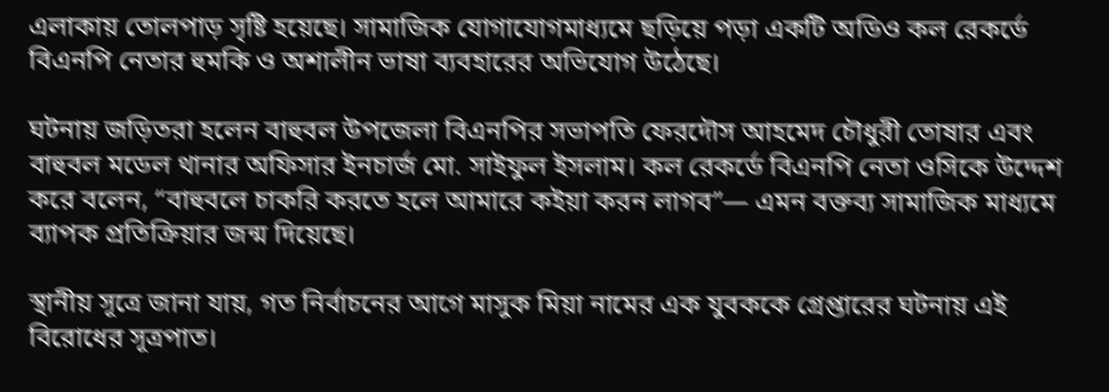এলাকায় তোলপাড় সৃষ্টি হয়েছে। সামাজিক যোগাযোগমাধ্যমে ছড়িয়ে পড়া একটি অডিও কল রেকর্ডে বিএনপি নেতার হুমকি ও অশালীন ভাষা ব্যবহারের অভিযোগ উঠেছে।

ঘটনায় জড়িতরা হলেন বাহুবল উপজেলা বিএনপির সভাপতি ফেরদৌস আহমেদ চৌধুরী তোষার এবং বাহুবল মডেল থানার অফিসার ইনচার্জ মো. সাইফুল ইসলাম। কল রেকর্ডে বিএনপি নেতা ওসিকে উদ্দেশ করে বলেন, “বাহুবলে চাকরি করতে হলে আমারে কইয়া করন লাগব”— এমন বক্তব্য সামাজিক মাধ্যমে ব্যাপক প্রতিক্রিয়ার জন্ম দিয়েছে।

স্থানীয় সূত্রে জানা যায়, গত নির্বাচনের আগে মাসুক মিয়া নামের এক যুবককে গ্রেপ্তারের ঘটনায় এই বিরোধের সূত্রপাত।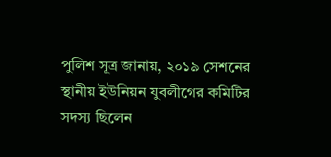পুলিশ সূত্র জানায়, ২০১৯ সেশনের স্থানীয় ইউনিয়ন যুবলীগের কমিটির সদস্য ছিলেন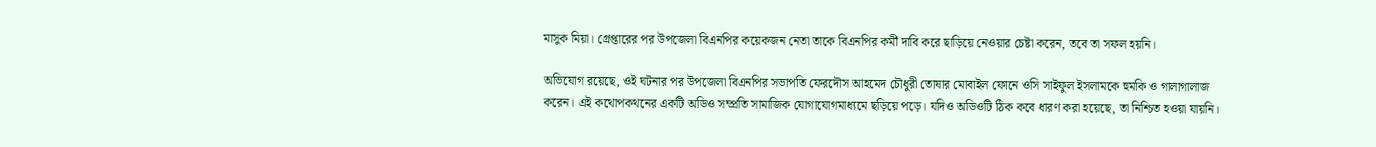মাসুক মিয়া। গ্রেপ্তারের পর উপজেলা বিএনপির কয়েকজন নেতা তাকে বিএনপির কর্মী দাবি করে ছাড়িয়ে নেওয়ার চেষ্টা করেন, তবে তা সফল হয়নি।

অভিযোগ রয়েছে, ওই ঘটনার পর উপজেলা বিএনপির সভাপতি ফেরদৌস আহমেদ চৌধুরী তোষার মোবাইল ফোনে ওসি সাইফুল ইসলামকে হুমকি ও গালাগালাজ করেন। এই কথোপকথনের একটি অডিও সম্প্রতি সামাজিক যোগাযোগমাধ্যমে ছড়িয়ে পড়ে। যদিও অডিওটি ঠিক কবে ধারণ করা হয়েছে, তা নিশ্চিত হওয়া যায়নি।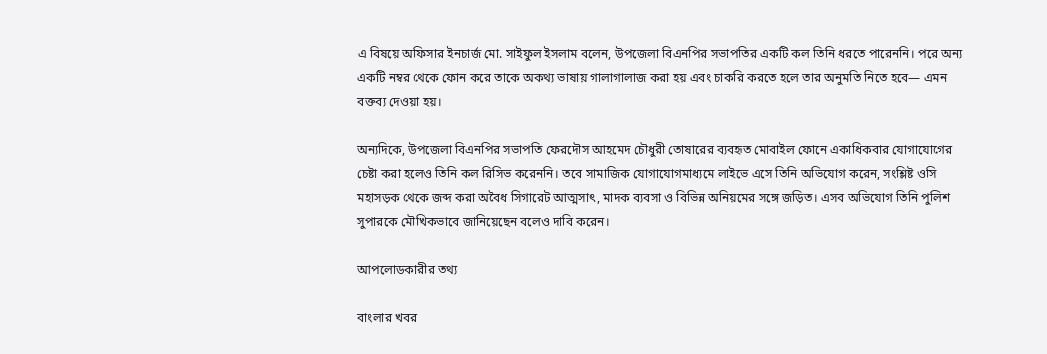এ বিষয়ে অফিসার ইনচার্জ মো. সাইফুল ইসলাম বলেন, উপজেলা বিএনপির সভাপতির একটি কল তিনি ধরতে পারেননি। পরে অন্য একটি নম্বর থেকে ফোন করে তাকে অকথ্য ভাষায় গালাগালাজ করা হয় এবং চাকরি করতে হলে তার অনুমতি নিতে হবে— এমন বক্তব্য দেওয়া হয়।

অন্যদিকে, উপজেলা বিএনপির সভাপতি ফেরদৌস আহমেদ চৌধুরী তোষারের ব্যবহৃত মোবাইল ফোনে একাধিকবার যোগাযোগের চেষ্টা করা হলেও তিনি কল রিসিভ করেননি। তবে সামাজিক যোগাযোগমাধ্যমে লাইভে এসে তিনি অভিযোগ করেন, সংশ্লিষ্ট ওসি মহাসড়ক থেকে জব্দ করা অবৈধ সিগারেট আত্মসাৎ, মাদক ব্যবসা ও বিভিন্ন অনিয়মের সঙ্গে জড়িত। এসব অভিযোগ তিনি পুলিশ সুপারকে মৌখিকভাবে জানিয়েছেন বলেও দাবি করেন।

আপলোডকারীর তথ্য

বাংলার খবর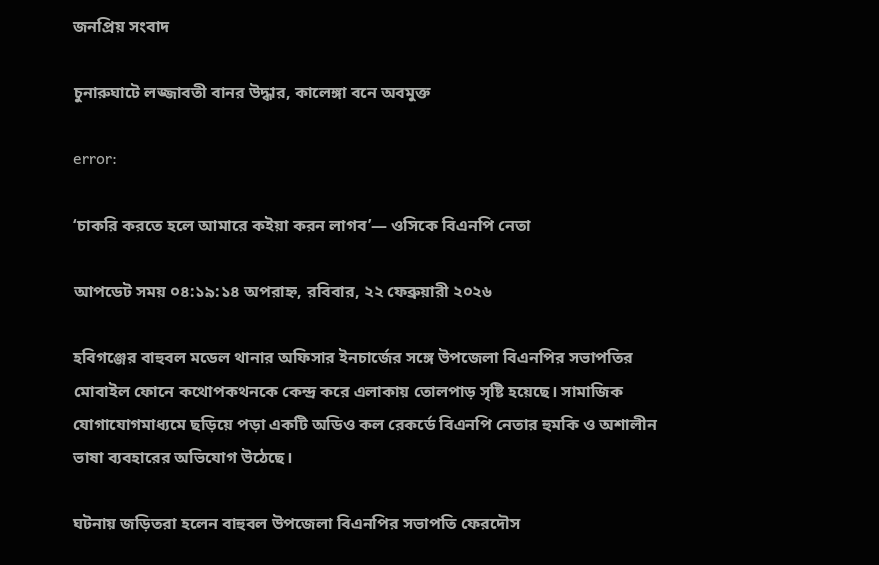জনপ্রিয় সংবাদ

চুনারুঘাটে লজ্জাবতী বানর উদ্ধার, কালেঙ্গা বনে অবমুক্ত

error:

‘চাকরি করতে হলে আমারে কইয়া করন লাগব’— ওসিকে বিএনপি নেতা

আপডেট সময় ০৪:১৯:১৪ অপরাহ্ন, রবিবার, ২২ ফেব্রুয়ারী ২০২৬

হবিগঞ্জের বাহুবল মডেল থানার অফিসার ইনচার্জের সঙ্গে উপজেলা বিএনপির সভাপতির মোবাইল ফোনে কথোপকথনকে কেন্দ্র করে এলাকায় তোলপাড় সৃষ্টি হয়েছে। সামাজিক যোগাযোগমাধ্যমে ছড়িয়ে পড়া একটি অডিও কল রেকর্ডে বিএনপি নেতার হুমকি ও অশালীন ভাষা ব্যবহারের অভিযোগ উঠেছে।

ঘটনায় জড়িতরা হলেন বাহুবল উপজেলা বিএনপির সভাপতি ফেরদৌস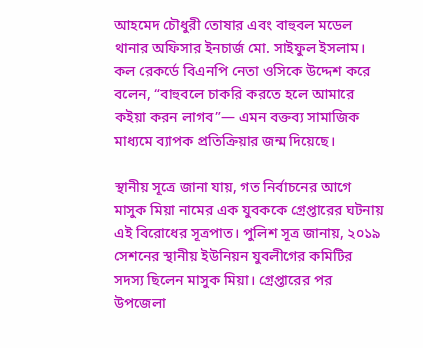আহমেদ চৌধুরী তোষার এবং বাহুবল মডেল থানার অফিসার ইনচার্জ মো. সাইফুল ইসলাম। কল রেকর্ডে বিএনপি নেতা ওসিকে উদ্দেশ করে বলেন, “বাহুবলে চাকরি করতে হলে আমারে কইয়া করন লাগব”— এমন বক্তব্য সামাজিক মাধ্যমে ব্যাপক প্রতিক্রিয়ার জন্ম দিয়েছে।

স্থানীয় সূত্রে জানা যায়, গত নির্বাচনের আগে মাসুক মিয়া নামের এক যুবককে গ্রেপ্তারের ঘটনায় এই বিরোধের সূত্রপাত। পুলিশ সূত্র জানায়, ২০১৯ সেশনের স্থানীয় ইউনিয়ন যুবলীগের কমিটির সদস্য ছিলেন মাসুক মিয়া। গ্রেপ্তারের পর উপজেলা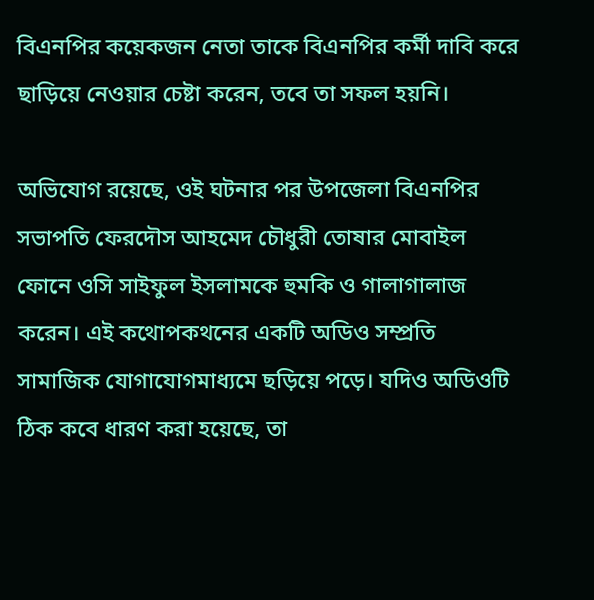বিএনপির কয়েকজন নেতা তাকে বিএনপির কর্মী দাবি করে ছাড়িয়ে নেওয়ার চেষ্টা করেন, তবে তা সফল হয়নি।

অভিযোগ রয়েছে, ওই ঘটনার পর উপজেলা বিএনপির সভাপতি ফেরদৌস আহমেদ চৌধুরী তোষার মোবাইল ফোনে ওসি সাইফুল ইসলামকে হুমকি ও গালাগালাজ করেন। এই কথোপকথনের একটি অডিও সম্প্রতি সামাজিক যোগাযোগমাধ্যমে ছড়িয়ে পড়ে। যদিও অডিওটি ঠিক কবে ধারণ করা হয়েছে, তা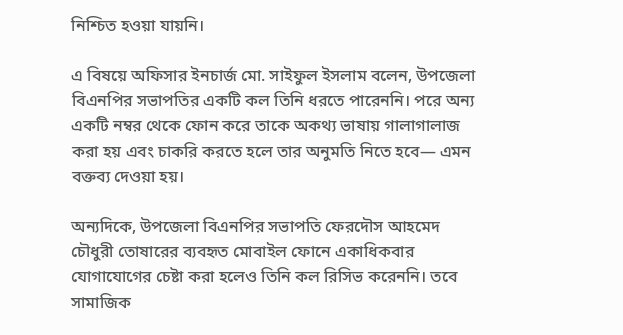নিশ্চিত হওয়া যায়নি।

এ বিষয়ে অফিসার ইনচার্জ মো. সাইফুল ইসলাম বলেন, উপজেলা বিএনপির সভাপতির একটি কল তিনি ধরতে পারেননি। পরে অন্য একটি নম্বর থেকে ফোন করে তাকে অকথ্য ভাষায় গালাগালাজ করা হয় এবং চাকরি করতে হলে তার অনুমতি নিতে হবে— এমন বক্তব্য দেওয়া হয়।

অন্যদিকে, উপজেলা বিএনপির সভাপতি ফেরদৌস আহমেদ চৌধুরী তোষারের ব্যবহৃত মোবাইল ফোনে একাধিকবার যোগাযোগের চেষ্টা করা হলেও তিনি কল রিসিভ করেননি। তবে সামাজিক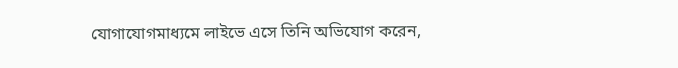যোগাযোগমাধ্যমে লাইভে এসে তিনি অভিযোগ করেন,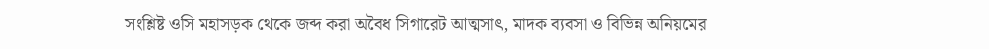সংশ্লিষ্ট ওসি মহাসড়ক থেকে জব্দ করা অবৈধ সিগারেট আত্মসাৎ, মাদক ব্যবসা ও বিভিন্ন অনিয়মের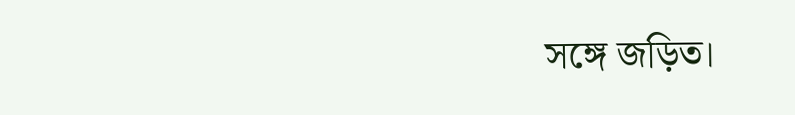সঙ্গে জড়িত।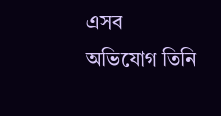এসব অভিযোগ তিনি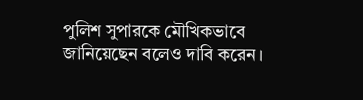পুলিশ সুপারকে মৌখিকভাবে জানিয়েছেন বলেও দাবি করেন।